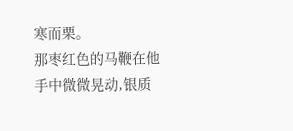寒而栗。
那枣红色的马鞭在他手中微微晃动,银质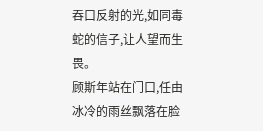吞口反射的光,如同毒蛇的信子,让人望而生畏。
顾斯年站在门口,任由冰冷的雨丝飘落在脸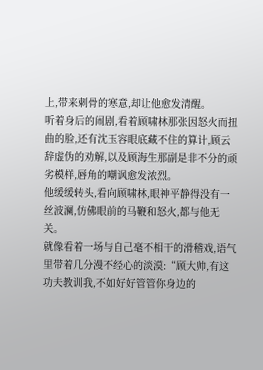上,带来刺骨的寒意,却让他愈发清醒。
听着身后的闹剧,看着顾啸林那张因怒火而扭曲的脸,还有沈玉容眼底藏不住的算计,顾云辞虚伪的劝解,以及顾海生那副是非不分的顽劣模样,唇角的嘲讽愈发浓烈。
他缓缓转头,看向顾啸林,眼神平静得没有一丝波澜,仿佛眼前的马鞭和怒火,都与他无关。
就像看着一场与自己毫不相干的滑稽戏,语气里带着几分漫不经心的淡漠:“顾大帅,有这功夫教训我,不如好好管管你身边的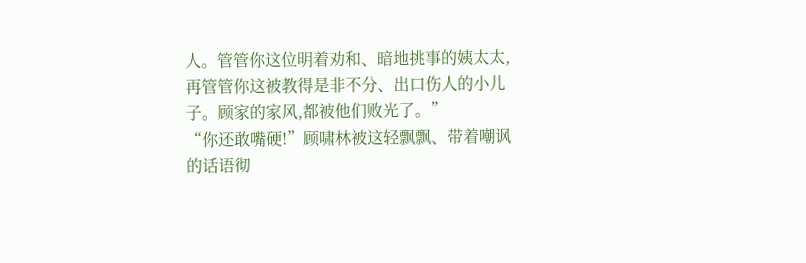人。管管你这位明着劝和、暗地挑事的姨太太,再管管你这被教得是非不分、出口伤人的小儿子。顾家的家风,都被他们败光了。”
“你还敢嘴硬!”顾啸林被这轻飘飘、带着嘲讽的话语彻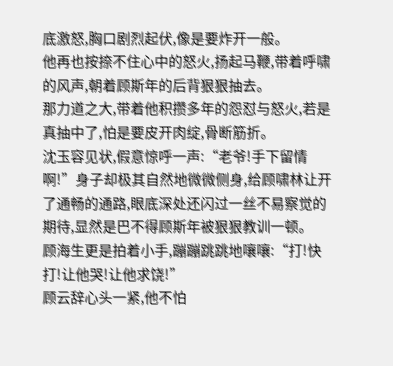底激怒,胸口剧烈起伏,像是要炸开一般。
他再也按捺不住心中的怒火,扬起马鞭,带着呼啸的风声,朝着顾斯年的后背狠狠抽去。
那力道之大,带着他积攒多年的怨怼与怒火,若是真抽中了,怕是要皮开肉绽,骨断筋折。
沈玉容见状,假意惊呼一声:“老爷!手下留情啊!”身子却极其自然地微微侧身,给顾啸林让开了通畅的通路,眼底深处还闪过一丝不易察觉的期待,显然是巴不得顾斯年被狠狠教训一顿。
顾海生更是拍着小手,蹦蹦跳跳地嚷嚷:“打!快打!让他哭!让他求饶!”
顾云辞心头一紧,他不怕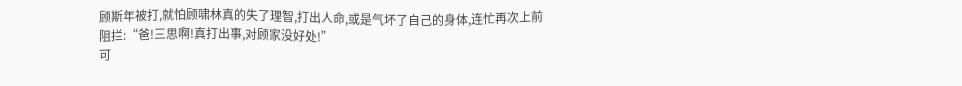顾斯年被打,就怕顾啸林真的失了理智,打出人命,或是气坏了自己的身体,连忙再次上前阻拦:“爸!三思啊!真打出事,对顾家没好处!”
可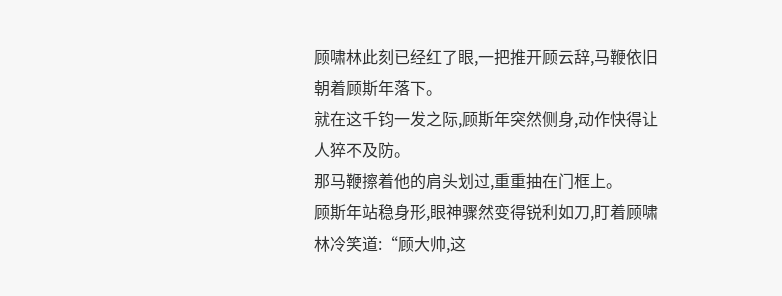顾啸林此刻已经红了眼,一把推开顾云辞,马鞭依旧朝着顾斯年落下。
就在这千钧一发之际,顾斯年突然侧身,动作快得让人猝不及防。
那马鞭擦着他的肩头划过,重重抽在门框上。
顾斯年站稳身形,眼神骤然变得锐利如刀,盯着顾啸林冷笑道:“顾大帅,这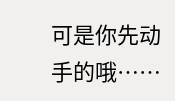可是你先动手的哦……